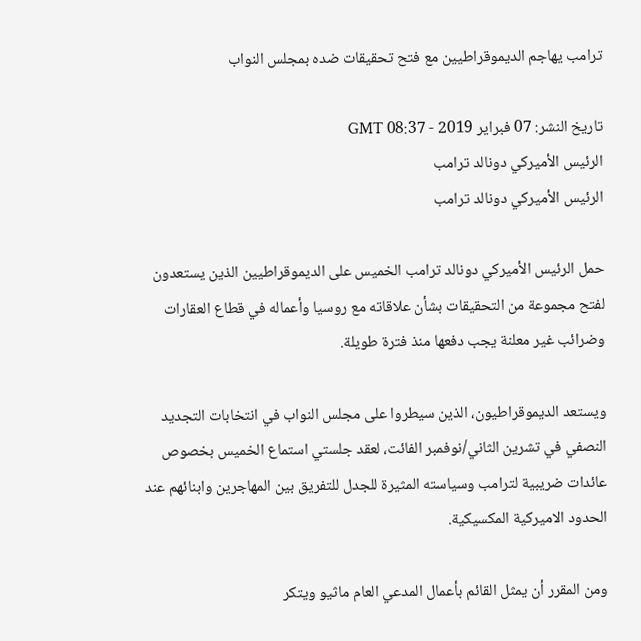ترامب يهاجم الديموقراطيين مع فتح تحقيقات ضده بمجلس النواب

تاريخ النشر: 07 فبراير 2019 - 08:37 GMT
الرئيس الأميركي دونالد ترامب
الرئيس الأميركي دونالد ترامب

حمل الرئيس الأميركي دونالد ترامب الخميس على الديموقراطيين الذين يستعدون لفتح مجموعة من التحقيقات بشأن علاقاته مع روسيا وأعماله في قطاع العقارات وضرائب غير معلنة يجب دفعها منذ فترة طويلة.

ويستعد الديموقراطيون، الذين سيطروا على مجلس النواب في انتخابات التجديد النصفي في تشرين الثاني/نوفمبر الفائت، لعقد جلستي استماع الخميس بخصوص عائدات ضريبية لترامب وسياسته المثيرة للجدل للتفريق بين المهاجرين وابنائهم عند الحدود الاميركية المكسيكية.

ومن المقرر أن يمثل القائم بأعمال المدعي العام ماثيو ويتكر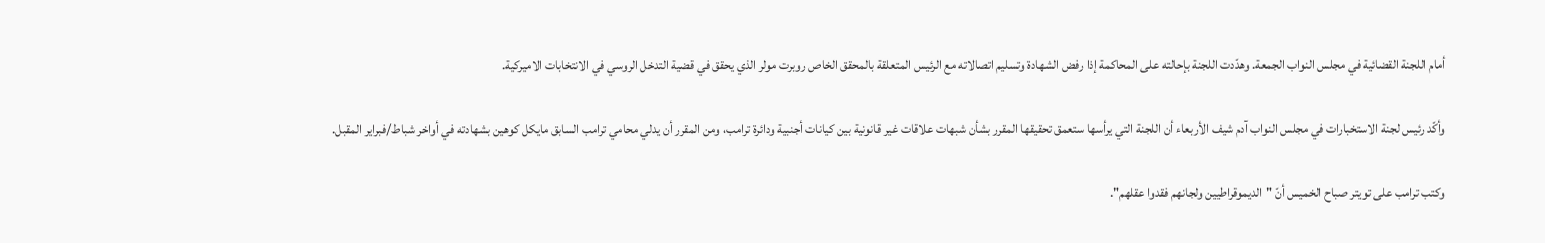أمام اللجنة القضائية في مجلس النواب الجمعة. وهدّدت اللجنة بإحالته على المحاكمة إذا رفض الشهادة وتسليم اتصالاته مع الرئيس المتعلقة بالمحقق الخاص روبرت مولر الذي يحقق في قضية التدخل الروسي في الانتخابات الاميركية.

وأكّد رئيس لجنة الاستخبارات في مجلس النواب آدم شيف الأربعاء أن اللجنة التي يرأسها ستعمق تحقيقها المقرر بشأن شبهات علاقات غير قانونية بين كيانات أجنبية ودائرة ترامب، ومن المقرر أن يدلي محامي ترامب السابق مايكل كوهين بشهادته في أواخر شباط/فبراير المقبل.

وكتب ترامب على تويتر صباح الخميس أنّ "الديموقراطيين ولجانهم فقدوا عقلهم".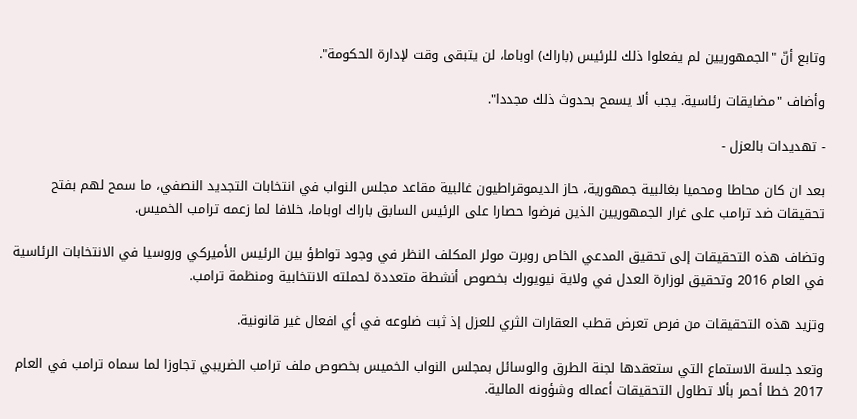وتابع أنّ "الجمهوريين لم يفعلوا ذلك للرئيس (باراك) اوباما، لن يتبقى وقت لإدارة الحكومة".

وأضاف "مضايقات رئاسية. يجب ألا يسمح بحدوث ذلك مجددا".

- تهديدات بالعزل -

بعد ان كان محاطا ومحميا بغالبية جمهورية، حاز الديموقراطيون غالبية مقاعد مجلس النواب في انتخابات التجديد النصفي، ما سمح لهم بفتح تحقيقات ضد ترامب على غرار الجمهوريين الذين فرضوا حصارا على الرئيس السابق باراك اوباما، خلافا لما زعمه ترامب الخميس.

وتضاف هذه التحقيقات إلى تحقيق المدعي الخاص روبرت مولر المكلف النظر في وجود تواطؤ بين الرئيس الأميركي وروسيا في الانتخابات الرئاسية في العام 2016 وتحقيق لوزارة العدل في ولاية نيويورك بخصوص أنشطة متعددة لحملته الانتخابية ومنظمة ترامب.

وتزيد هذه التحقيقات من فرص تعرض قطب العقارات الثري للعزل إذ ثبت ضلوعه في أي افعال غير قانونية.

وتعد جلسة الاستماع التي ستعقدها لجنة الطرق والوسائل بمجلس النواب الخميس بخصوص ملف ترامب الضريبي تجاوزا لما سماه ترامب في العام 2017 خطا أحمر بألا تطاول التحقيقات أعماله وشؤونه المالية.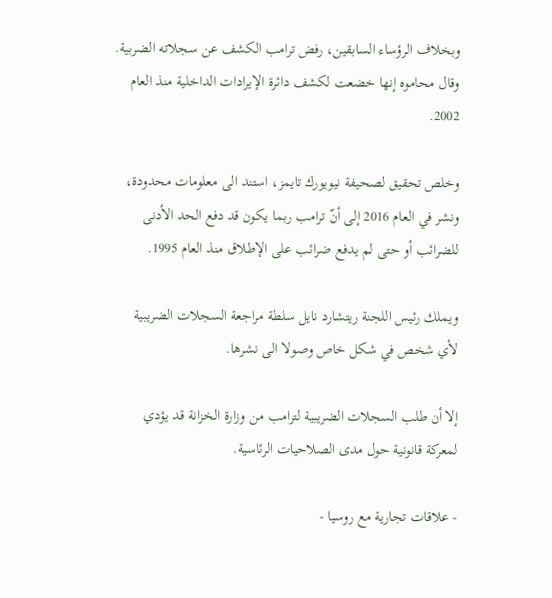وبخلاف الرؤساء السابقين، رفض ترامب الكشف عن سجلاته الضربية. وقال محاموه إنها خضعت لكشف دائرة الإيرادات الداخلية منذ العام 2002.

وخلص تحقيق لصحيفة نيويورك تايمز، استند الى معلومات محدودة، ونشر في العام 2016 إلى أنّ ترامب ربما يكون قد دفع الحد الأدنى للضرائب أو حتى لم يدفع ضرائب على الإطلاق منذ العام 1995.

ويملك رئيس اللجنة ريتشارد نايل سلطة مراجعة السجلات الضريبية لأي شخص في شكل خاص وصولا الى نشرها.

إلا أن طلب السجلات الضريبية لترامب من وزارة الخزانة قد يؤدي لمعركة قانونية حول مدى الصلاحيات الرئاسية.

- علاقات تجارية مع روسيا -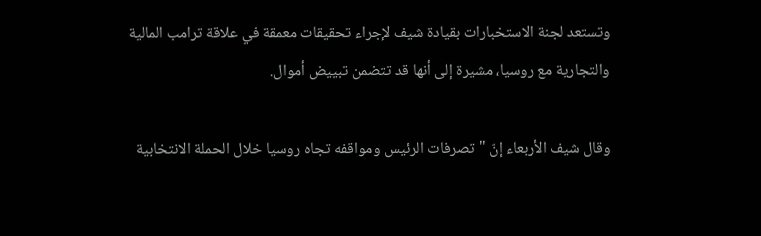وتستعد لجنة الاستخبارات بقيادة شيف لإجراء تحقيقات معمقة في علاقة ترامب المالية والتجارية مع روسيا، مشيرة إلى أنها قد تتضمن تبييض أموال.

وقال شيف الأربعاء إنّ "تصرفات الرئيس ومواقفه تجاه روسيا خلال الحملة الانتخابية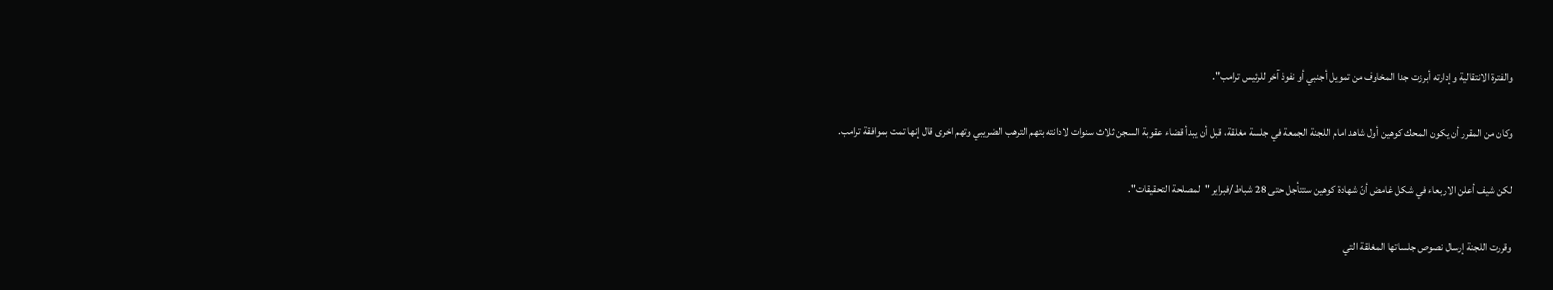والفترة الانتقالية وإدارته أبرزت جدا المخاوف من تمويل أجنبي أو نفوذ آخر للرئيس ترامب".

وكان من المقرر أن يكون المحك كوهين أول شاهد امام اللجنة الجمعة في جلسة مغلقة، قبل أن يبدأ قضاء عقوبة السجن ثلاث سنوات لادانته بتهم الترهب الضريبي وتهم اخرى قال إنها تمت بموافقة ترامب.

لكن شيف أعلن الاربعاء في شكل غامض أنّ شهادة كوهين ستتأجل حتى 28 شباط/فبراير "لمصلحة التحقيقات".

وقررت اللجنة إرسال نصوص جلساتها المغلقة التي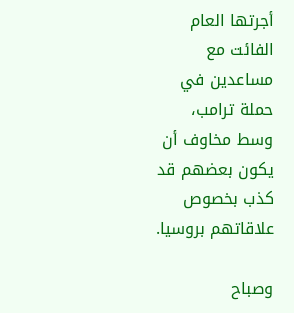أجرتها العام الفائت مع مساعدين في حملة ترامب، وسط مخاوف أن يكون بعضهم قد كذب بخصوص علاقاتهم بروسيا.

وصباح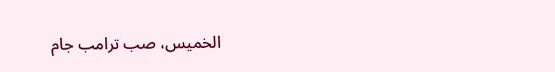الخميس، صب ترامب جام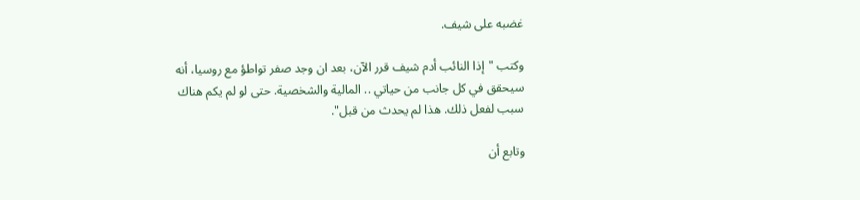غضبه على شيف.

وكتب "إذا النائب أدم شيف قرر الآن، بعد ان وجد صفر تواطؤ مع روسيا، أنه سيحقق في كل جانب من حياتي .. المالية والشخصية. حتى لو لم يكم هناك سبب لفعل ذلك. هذا لم يحدث من قبل".

وتابع أن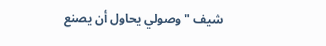شيف "وصولي يحاول أن يصنع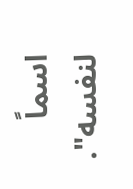اسماً لنفسه".